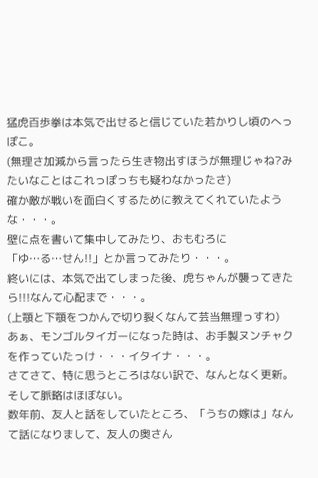猛虎百歩拳は本気で出せると信じていた若かりし頃のへっぽこ。
(無理さ加減から言ったら生き物出すほうが無理じゃね?みたいなことはこれっぽっちも疑わなかったさ)
確か敵が戦いを面白くするために教えてくれていたような・・・。
壁に点を書いて集中してみたり、おもむろに
「ゆ…る…せん!!」とか言ってみたり・・・。
終いには、本気で出てしまった後、虎ちゃんが襲ってきたら!!!なんて心配まで・・・。
(上顎と下顎をつかんで切り裂くなんて芸当無理っすわ)
あぁ、モンゴルタイガーになった時は、お手製ヌンチャクを作っていたっけ・・・イタイナ・・・。
さてさて、特に思うところはない訳で、なんとなく更新。
そして脈略はほぼない。
数年前、友人と話をしていたところ、「うちの嫁は」なんて話になりまして、友人の奥さん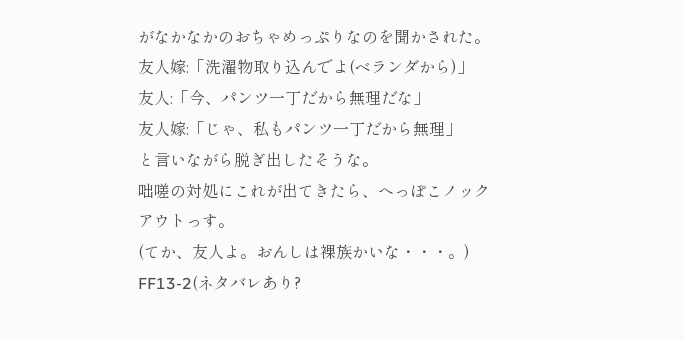がなかなかのおちゃめっぷりなのを聞かされた。
友人嫁:「洗濯物取り込んでよ(ベランダから)」
友人:「今、パンツ一丁だから無理だな」
友人嫁:「じゃ、私もパンツ一丁だから無理」
と言いながら脱ぎ出したそうな。
咄嗟の対処にこれが出てきたら、へっぽこノックアウトっす。
(てか、友人よ。おんしは裸族かいな・・・。)
FF13-2(ネタバレあり?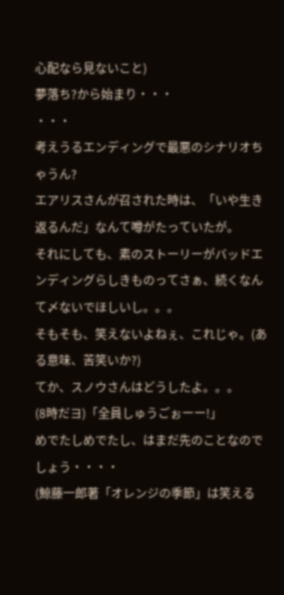心配なら見ないこと)
夢落ち?から始まり・・・
・・・
考えうるエンディングで最悪のシナリオちゃうん?
エアリスさんが召された時は、「いや生き返るんだ」なんて噂がたっていたが。
それにしても、素のストーリーがバッドエンディングらしきものってさぁ、続くなんて〆ないでほしいし。。。
そもそも、笑えないよねぇ、これじゃ。(ある意味、苦笑いか?)
てか、スノウさんはどうしたよ。。。
(8時だヨ)「全員しゅうごぉーー!」
めでたしめでたし、はまだ先のことなのでしょう・・・・
(鯨藤一郎著「オレンジの季節」は笑える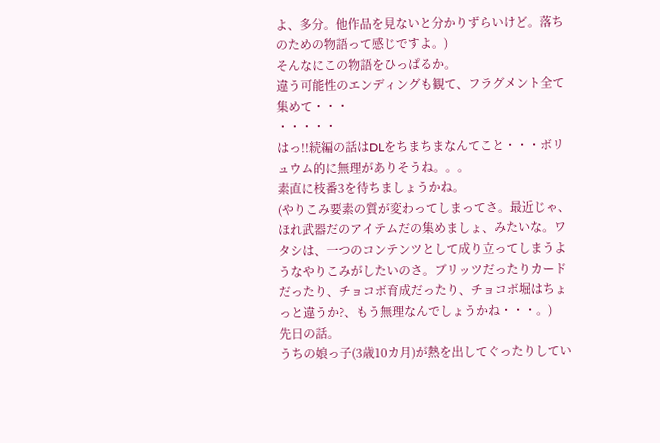よ、多分。他作品を見ないと分かりずらいけど。落ちのための物語って感じですよ。)
そんなにこの物語をひっぱるか。
違う可能性のエンディングも観て、フラグメント全て集めて・・・
・・・・・
はっ!!続編の話はDLをちまちまなんてこと・・・ボリュウム的に無理がありそうね。。。
素直に枝番3を待ちましょうかね。
(やりこみ要素の質が変わってしまってさ。最近じゃ、ほれ武器だのアイテムだの集めましょ、みたいな。ワタシは、一つのコンテンツとして成り立ってしまうようなやりこみがしたいのさ。ブリッツだったりカードだったり、チョコボ育成だったり、チョコボ堀はちょっと違うか?、もう無理なんでしょうかね・・・。)
先日の話。
うちの娘っ子(3歳10カ月)が熱を出してぐったりしてい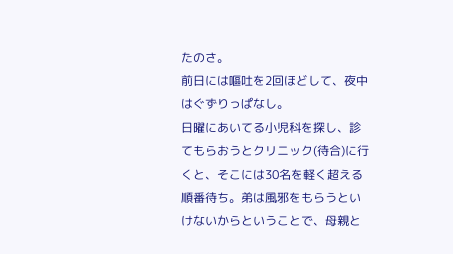たのさ。
前日には嘔吐を2回ほどして、夜中はぐずりっぱなし。
日曜にあいてる小児科を探し、診てもらおうとクリニック(待合)に行くと、そこには30名を軽く超える順番待ち。弟は風邪をもらうといけないからということで、母親と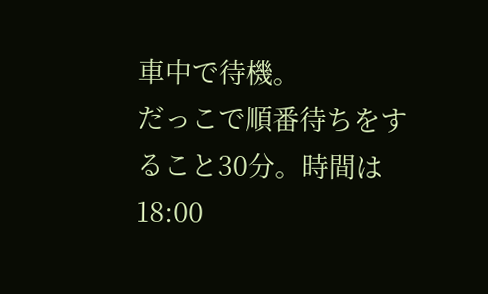車中で待機。
だっこで順番待ちをすること30分。時間は18:00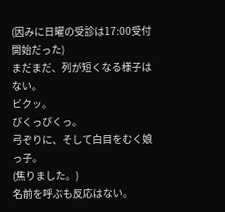(因みに日曜の受診は17:00受付開始だった)
まだまだ、列が短くなる様子はない。
ビクッ。
びくっびくっ。
弓ぞりに、そして白目をむく娘っ子。
(焦りました。)
名前を呼ぶも反応はない。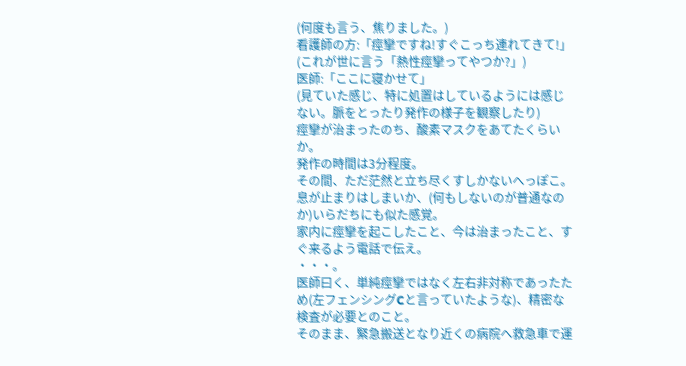(何度も言う、焦りました。)
看護師の方:「痙攣ですね!すぐこっち連れてきて!」
(これが世に言う「熱性痙攣ってやつか?」)
医師:「ここに寝かせて」
(見ていた感じ、特に処置はしているようには感じない。脈をとったり発作の様子を観察したり)
痙攣が治まったのち、酸素マスクをあてたくらいか。
発作の時間は3分程度。
その間、ただ茫然と立ち尽くすしかないへっぽこ。
息が止まりはしまいか、(何もしないのが普通なのか)いらだちにも似た感覚。
家内に痙攣を起こしたこと、今は治まったこと、すぐ来るよう電話で伝え。
・・・。
医師曰く、単純痙攣ではなく左右非対称であったため(左フェンシングCと言っていたような)、精密な検査が必要とのこと。
そのまま、緊急搬送となり近くの病院へ救急車で運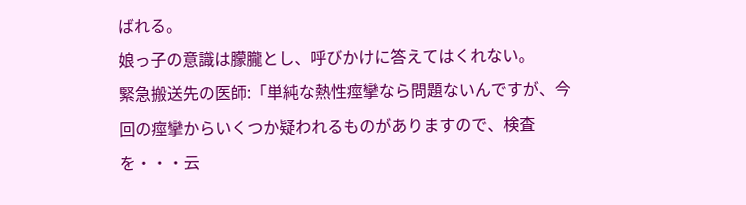ばれる。
娘っ子の意識は朦朧とし、呼びかけに答えてはくれない。
緊急搬送先の医師:「単純な熱性痙攣なら問題ないんですが、今回の痙攣からいくつか疑われるものがありますので、検査を・・・云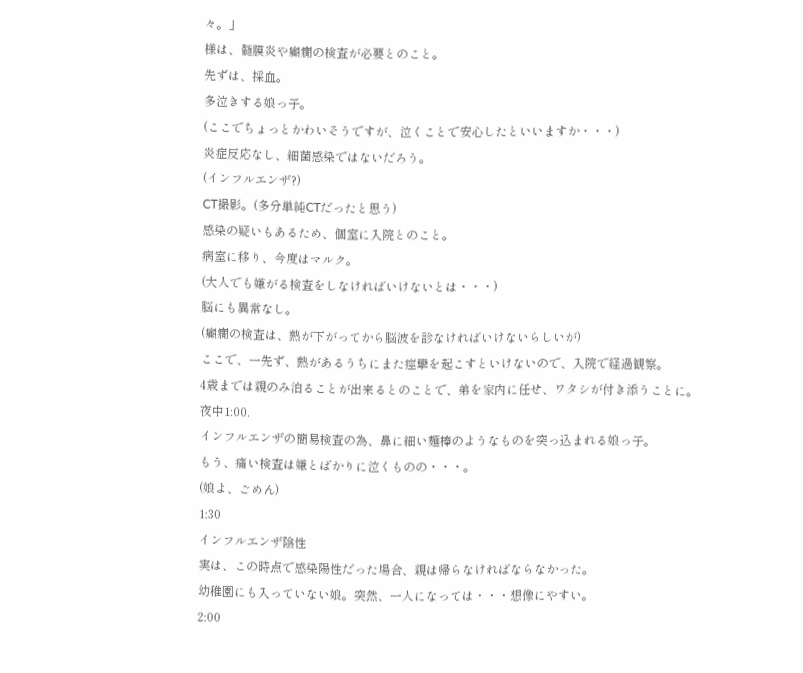々。」
様は、髄膜炎や癲癇の検査が必要とのこと。
先ずは、採血。
多泣きする娘っ子。
(ここでちょっとかわいそうですが、泣くことで安心したといいますか・・・)
炎症反応なし、細菌感染ではないだろう。
(インフルエンザ?)
CT撮影。(多分単純CTだったと思う)
感染の疑いもあるため、個室に入院とのこと。
病室に移り、今度はマルク。
(大人でも嫌がる検査をしなければいけないとは・・・)
脳にも異常なし。
(癲癇の検査は、熱が下がってから脳波を診なければいけないらしいが)
ここで、一先ず、熱があるうちにまた痙攣を起こすといけないので、入院で経過観察。
4歳までは親のみ泊ることが出来るとのことで、弟を家内に任せ、ワタシが付き添うことに。
夜中1:00.
インフルエンザの簡易検査の為、鼻に細い麺棒のようなものを突っ込まれる娘っ子。
もう、痛い検査は嫌とばかりに泣くものの・・・。
(娘よ、ごめん)
1:30
インフルエンザ陰性
実は、この時点で感染陽性だった場合、親は帰らなければならなかった。
幼稚園にも入っていない娘。突然、一人になっては・・・想像にやすい。
2:00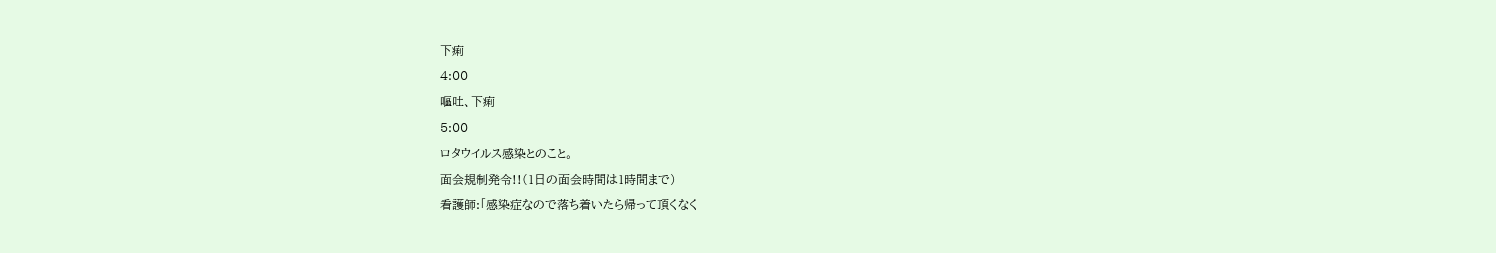下痢
4:00
嘔吐、下痢
5:00
ロタウイルス感染とのこと。
面会規制発令!!(1日の面会時間は1時間まで)
看護師:「感染症なので落ち着いたら帰って頂くなく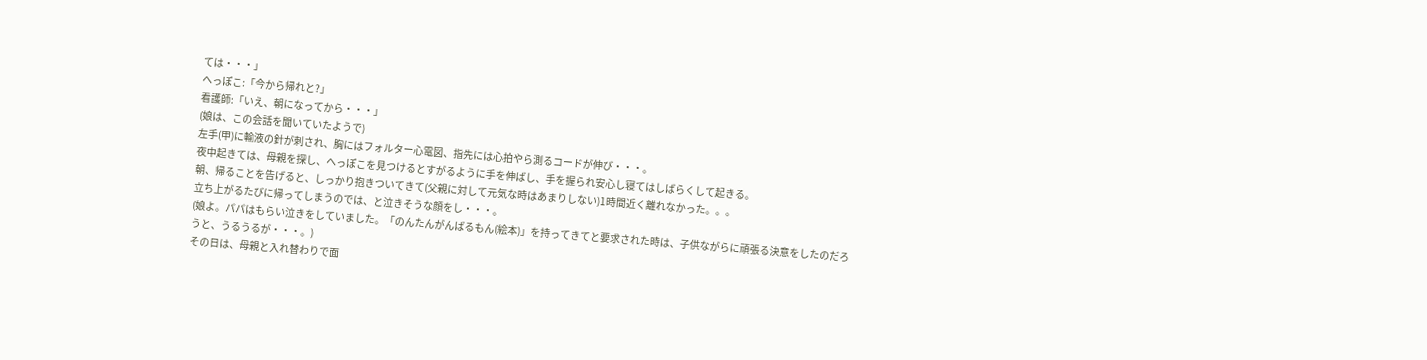ては・・・」
へっぽこ:「今から帰れと?」
看護師:「いえ、朝になってから・・・」
(娘は、この会話を聞いていたようで)
左手(甲)に輸液の針が刺され、胸にはフォルター心電図、指先には心拍やら測るコードが伸び・・・。
夜中起きては、母親を探し、へっぽこを見つけるとすがるように手を伸ばし、手を握られ安心し寝てはしばらくして起きる。
朝、帰ることを告げると、しっかり抱きついてきて(父親に対して元気な時はあまりしない)1時間近く離れなかった。。。
立ち上がるたびに帰ってしまうのでは、と泣きそうな顔をし・・・。
(娘よ。パパはもらい泣きをしていました。「のんたんがんばるもん(絵本)」を持ってきてと要求された時は、子供ながらに頑張る決意をしたのだろうと、うるうるが・・・。)
その日は、母親と入れ替わりで面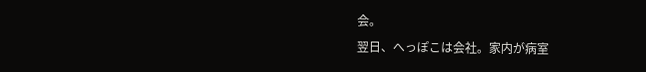会。
翌日、へっぽこは会社。家内が病室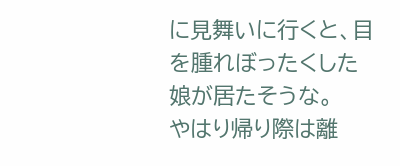に見舞いに行くと、目を腫れぼったくした娘が居たそうな。
やはり帰り際は離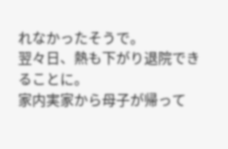れなかったそうで。
翌々日、熱も下がり退院できることに。
家内実家から母子が帰って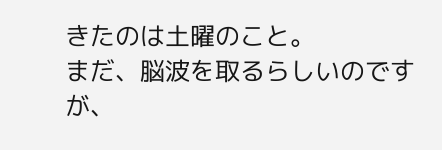きたのは土曜のこと。
まだ、脳波を取るらしいのですが、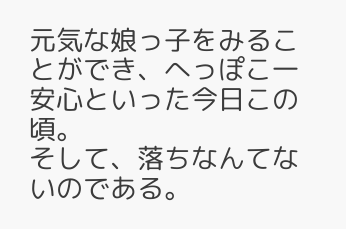元気な娘っ子をみることができ、へっぽこ一安心といった今日この頃。
そして、落ちなんてないのである。